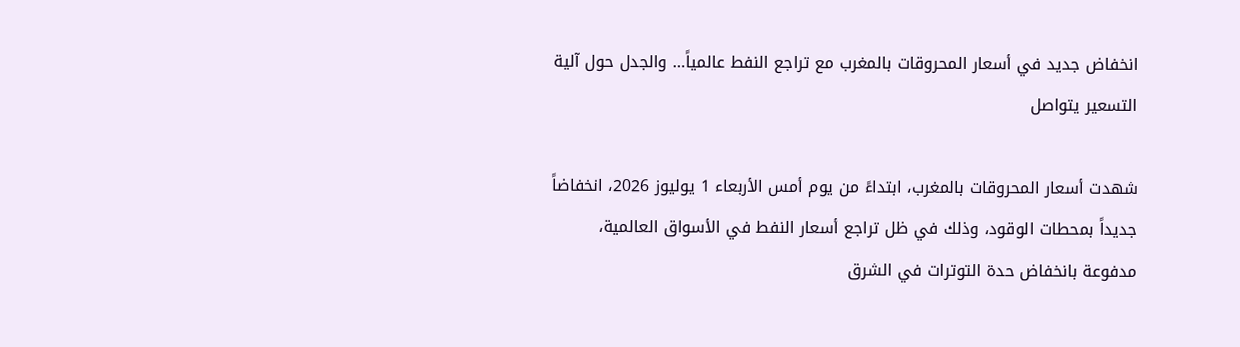انخفاض جديد في أسعار المحروقات بالمغرب مع تراجع النفط عالمياً… والجدل حول آلية التسعير يتواصل

شهدت أسعار المحروقات بالمغرب، ابتداءً من يوم أمس الأربعاء 1 يوليوز 2026، انخفاضاً جديداً بمحطات الوقود، وذلك في ظل تراجع أسعار النفط في الأسواق العالمية، مدفوعة بانخفاض حدة التوترات في الشرق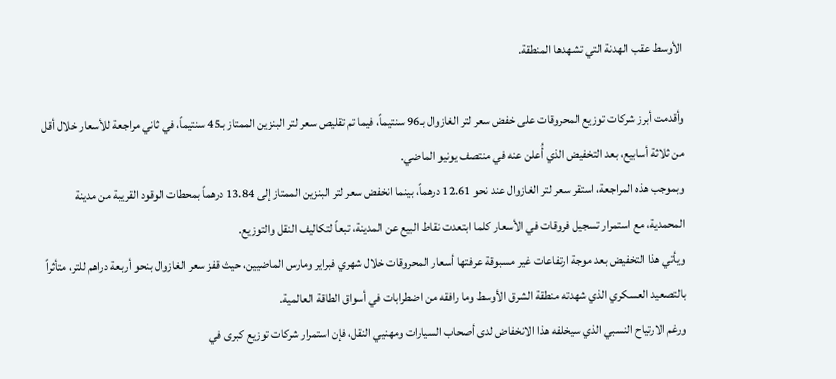الأوسط عقب الهدنة التي تشهدها المنطقة.

وأقدمت أبرز شركات توزيع المحروقات على خفض سعر لتر الغازوال بـ96 سنتيماً، فيما تم تقليص سعر لتر البنزين الممتاز بـ45 سنتيماً، في ثاني مراجعة للأسعار خلال أقل من ثلاثة أسابيع، بعد التخفيض الذي أُعلن عنه في منتصف يونيو الماضي.
وبموجب هذه المراجعة، استقر سعر لتر الغازوال عند نحو 12.61 درهماً، بينما انخفض سعر لتر البنزين الممتاز إلى 13.84 درهماً بمحطات الوقود القريبة من مدينة المحمدية، مع استمرار تسجيل فروقات في الأسعار كلما ابتعدت نقاط البيع عن المدينة، تبعاً لتكاليف النقل والتوزيع.
ويأتي هذا التخفيض بعد موجة ارتفاعات غير مسبوقة عرفتها أسعار المحروقات خلال شهري فبراير ومارس الماضيين، حيث قفز سعر الغازوال بنحو أربعة دراهم للتر، متأثراً بالتصعيد العسكري الذي شهدته منطقة الشرق الأوسط وما رافقه من اضطرابات في أسواق الطاقة العالمية.
ورغم الارتياح النسبي الذي سيخلفه هذا الانخفاض لدى أصحاب السيارات ومهنيي النقل، فإن استمرار شركات توزيع كبرى في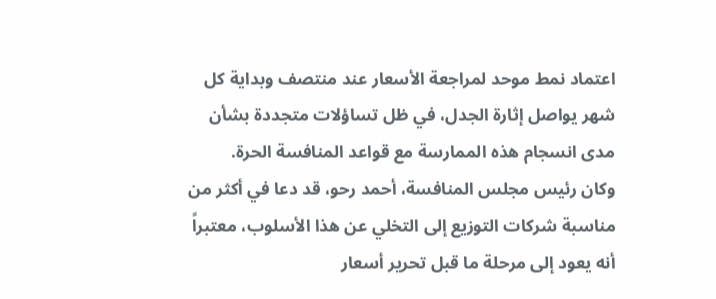اعتماد نمط موحد لمراجعة الأسعار عند منتصف وبداية كل شهر يواصل إثارة الجدل، في ظل تساؤلات متجددة بشأن مدى انسجام هذه الممارسة مع قواعد المنافسة الحرة.
وكان رئيس مجلس المنافسة، أحمد رحو، قد دعا في أكثر من مناسبة شركات التوزيع إلى التخلي عن هذا الأسلوب، معتبراً أنه يعود إلى مرحلة ما قبل تحرير أسعار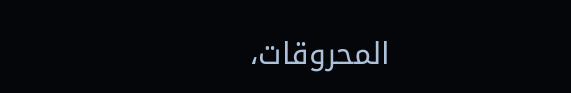المحروقات،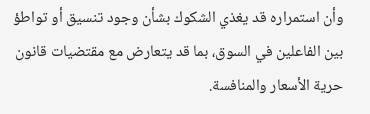وأن استمراره قد يغذي الشكوك بشأن وجود تنسيق أو تواطؤ بين الفاعلين في السوق، بما قد يتعارض مع مقتضيات قانون حرية الأسعار والمنافسة.